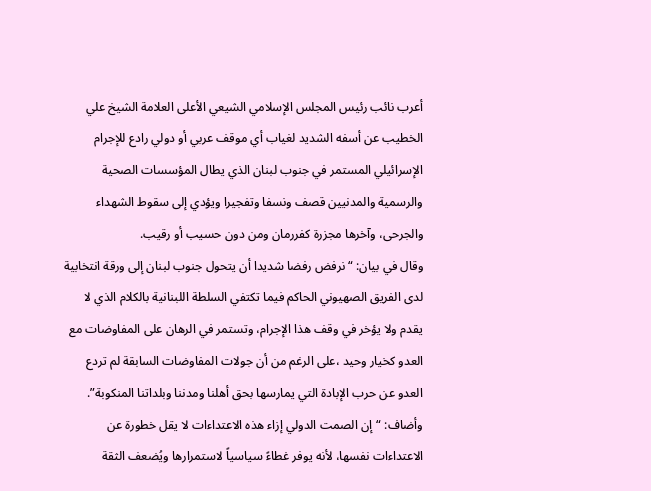أعرب نائب رئيس المجلس الإسلامي الشيعي الأعلى العلامة الشيخ علي الخطيب عن أسفه الشديد لغياب أي موقف عربي أو دولي رادع للإجرام الإسرائيلي المستمر في جنوب لبنان الذي يطال المؤسسات الصحية والرسمية والمدنيين قصف ونسفا وتفجيرا ويؤدي إلى سقوط الشهداء والجرحى، وآخرها مجزرة كفررمان ومن دون حسيب أو رقيب.
وقال في بيان: “نرفض رفضا شديدا أن يتحول جنوب لبنان إلى ورقة انتخابية لدى الفريق الصهيوني الحاكم فيما تكتفي السلطة اللبنانية بالكلام الذي لا يقدم ولا يؤخر في وقف هذا الإجرام، وتستمر في الرهان على المفاوضات مع العدو كخيار وحيد ،على الرغم من أن جولات المفاوضات السابقة لم تردع العدو عن حرب الإبادة التي يمارسها بحق أهلنا ومدننا وبلداتنا المنكوبة”.
وأضاف: “إن الصمت الدولي إزاء هذه الاعتداءات لا يقل خطورة عن الاعتداءات نفسها، لأنه يوفر غطاءً سياسياً لاستمرارها ويُضعف الثقة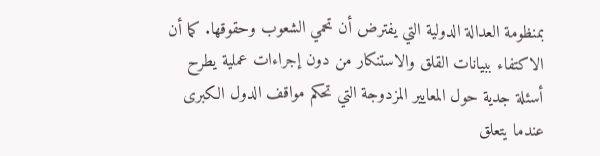بمنظومة العدالة الدولية التي يفترض أن تحمي الشعوب وحقوقها. كما أن الاكتفاء ببيانات القلق والاستنكار من دون إجراءات عملية يطرح أسئلة جدية حول المعايير المزدوجة التي تحكم مواقف الدول الكبرى عندما يتعلق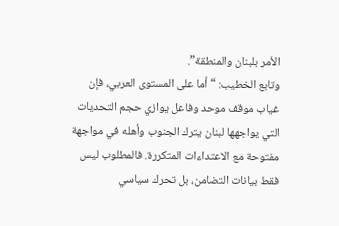الأمر بلبنان والمنطقة”.
وتابع الخطيب: “أما على المستوى العربي، فإن غياب موقف موحد وفاعل يوازي حجم التحديات التي يواجهها لبنان يترك الجنوب وأهله في مواجهة مفتوحة مع الاعتداءات المتكررة. فالمطلوب ليس فقط بيانات التضامن، بل تحرك سياسي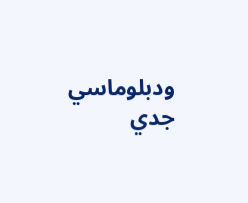ودبلوماسي جدي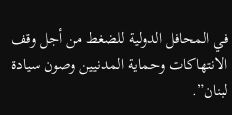في المحافل الدولية للضغط من أجل وقف الانتهاكات وحماية المدنيين وصون سيادة لبنان”.